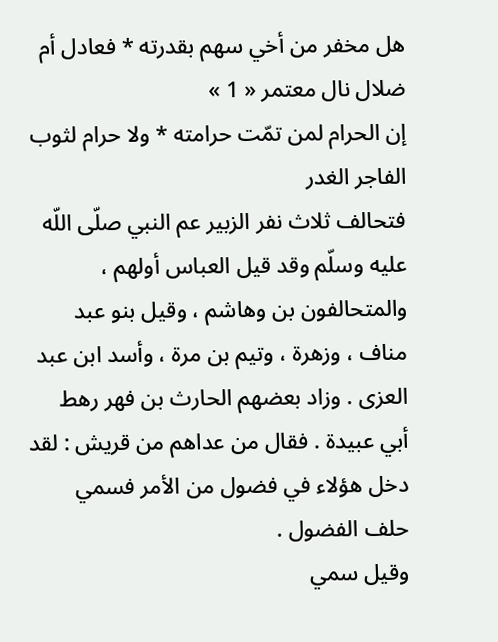هل مخفر من أخي سهم بقدرته * فعادل أم ضلال نال معتمر « 1 »
إن الحرام لمن تمّت حرامته * ولا حرام لثوب الفاجر الغدر
فتحالف ثلاث نفر الزبير عم النبي صلّى اللّه عليه وسلّم وقد قيل العباس أولهم ، والمتحالفون بن وهاشم ، وقيل بنو عبد مناف ، وزهرة ، وتيم بن مرة ، وأسد ابن عبد العزى . وزاد بعضهم الحارث بن فهر رهط أبي عبيدة . فقال من عداهم من قريش : لقد دخل هؤلاء في فضول من الأمر فسمي حلف الفضول .
وقيل سمي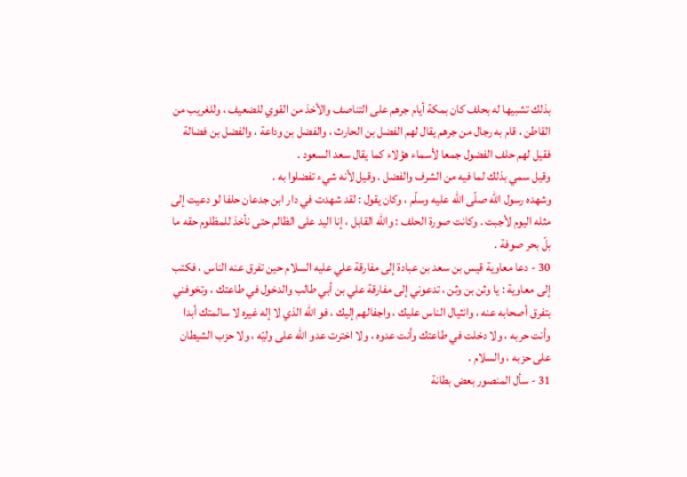بذلك تشبيها له بحلف كان بمكة أيام جرهم على التناصف والأخذ من القوي للضعيف ، وللغريب من القاطن ، قام به رجال من جرهم يقال لهم الفضل بن الحارث ، والفضل بن وداعة ، والفضل بن فضالة فقيل لهم حلف الفضول جمعا لأسماء هؤلاء كما يقال سعد السعود .
وقيل سمي بذلك لما فيه من الشرف والفضل . وقيل لأنه شيء تفضلوا به .
وشهده رسول اللّه صلّى اللّه عليه وسلّم ، وكان يقول : لقد شهدت في دار ابن جدعان حلفا لو دعيت إلى مثله اليوم لأجبت . وكانت صورة الحلف : واللّه القابل ، إنا اليد على الظالم حتى نأخذ للمظلوم حقه ما بلّ بحر صوفة .
30 - دعا معاوية قيس بن سعد بن عبادة إلى مفارقة علي عليه السلام حين تفرق عنه الناس ، فكتب إلى معاوية : يا وثن بن وثن ، تدعوني إلى مفارقة علي بن أبي طالب والدخول في طاعتك ، وتخوفني بتفرق أصحابه عنه ، وانثيال الناس عليك ، واجفالهم إليك ، فو اللّه الذي لا إله غيره لا سالمتك أبدا وأنت حربه ، ولا دخلت في طاعتك وأنت عدوه ، ولا اخترت عدو اللّه على وليّه ، ولا حزب الشيطان على حزبه ، والسلام .
31 - سأل المنصور بعض بطانة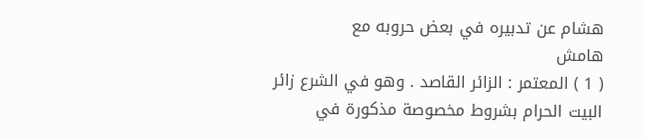هشام عن تدبيره في بعض حروبه مع
هامش
( 1 ) المعتمر : الزائر القاصد . وهو في الشرع زائر البيت الحرام بشروط مخصوصة مذكورة في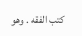كتب الفقه . وهو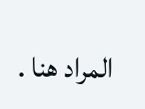المراد هنا .